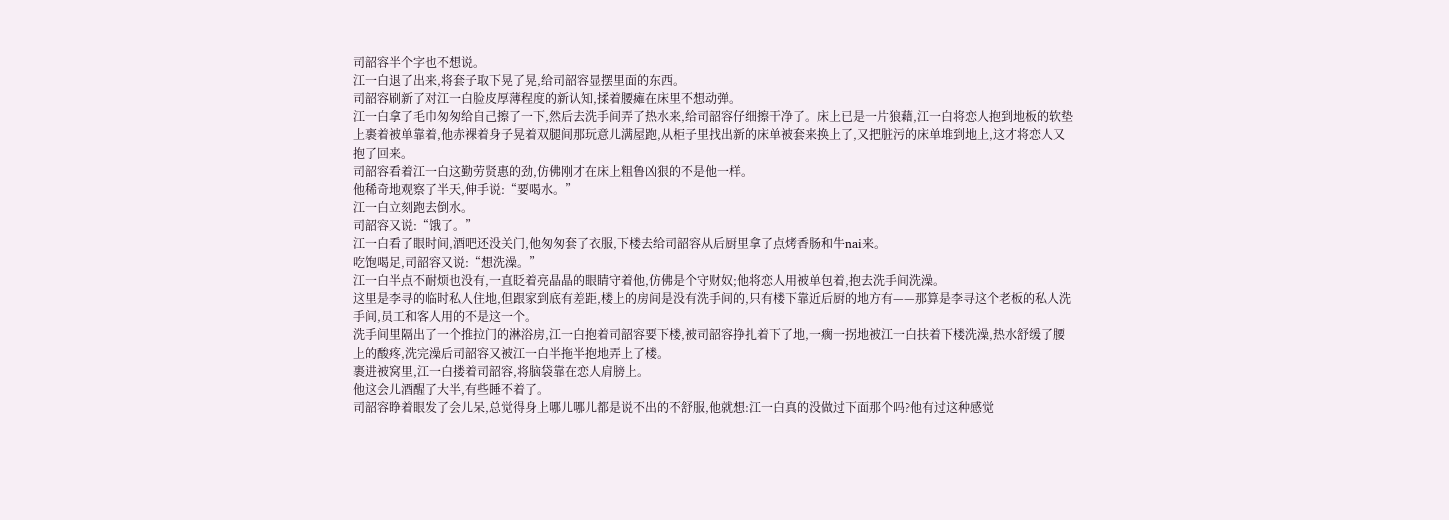司韶容半个字也不想说。
江一白退了出来,将套子取下晃了晃,给司韶容显摆里面的东西。
司韶容刷新了对江一白脸皮厚薄程度的新认知,揉着腰瘫在床里不想动弹。
江一白拿了毛巾匆匆给自己擦了一下,然后去洗手间弄了热水来,给司韶容仔细擦干净了。床上已是一片狼藉,江一白将恋人抱到地板的软垫上裹着被单靠着,他赤裸着身子晃着双腿间那玩意儿满屋跑,从柜子里找出新的床单被套来换上了,又把脏污的床单堆到地上,这才将恋人又抱了回来。
司韶容看着江一白这勤劳贤惠的劲,仿佛刚才在床上粗鲁凶狠的不是他一样。
他稀奇地观察了半天,伸手说:“要喝水。”
江一白立刻跑去倒水。
司韶容又说:“饿了。”
江一白看了眼时间,酒吧还没关门,他匆匆套了衣服,下楼去给司韶容从后厨里拿了点烤香肠和牛nai来。
吃饱喝足,司韶容又说:“想洗澡。”
江一白半点不耐烦也没有,一直眨着亮晶晶的眼睛守着他,仿佛是个守财奴;他将恋人用被单包着,抱去洗手间洗澡。
这里是李寻的临时私人住地,但跟家到底有差距,楼上的房间是没有洗手间的,只有楼下靠近后厨的地方有——那算是李寻这个老板的私人洗手间,员工和客人用的不是这一个。
洗手间里隔出了一个推拉门的淋浴房,江一白抱着司韶容要下楼,被司韶容挣扎着下了地,一瘸一拐地被江一白扶着下楼洗澡,热水舒缓了腰上的酸疼,洗完澡后司韶容又被江一白半拖半抱地弄上了楼。
裹进被窝里,江一白搂着司韶容,将脑袋靠在恋人肩膀上。
他这会儿酒醒了大半,有些睡不着了。
司韶容睁着眼发了会儿呆,总觉得身上哪儿哪儿都是说不出的不舒服,他就想:江一白真的没做过下面那个吗?他有过这种感觉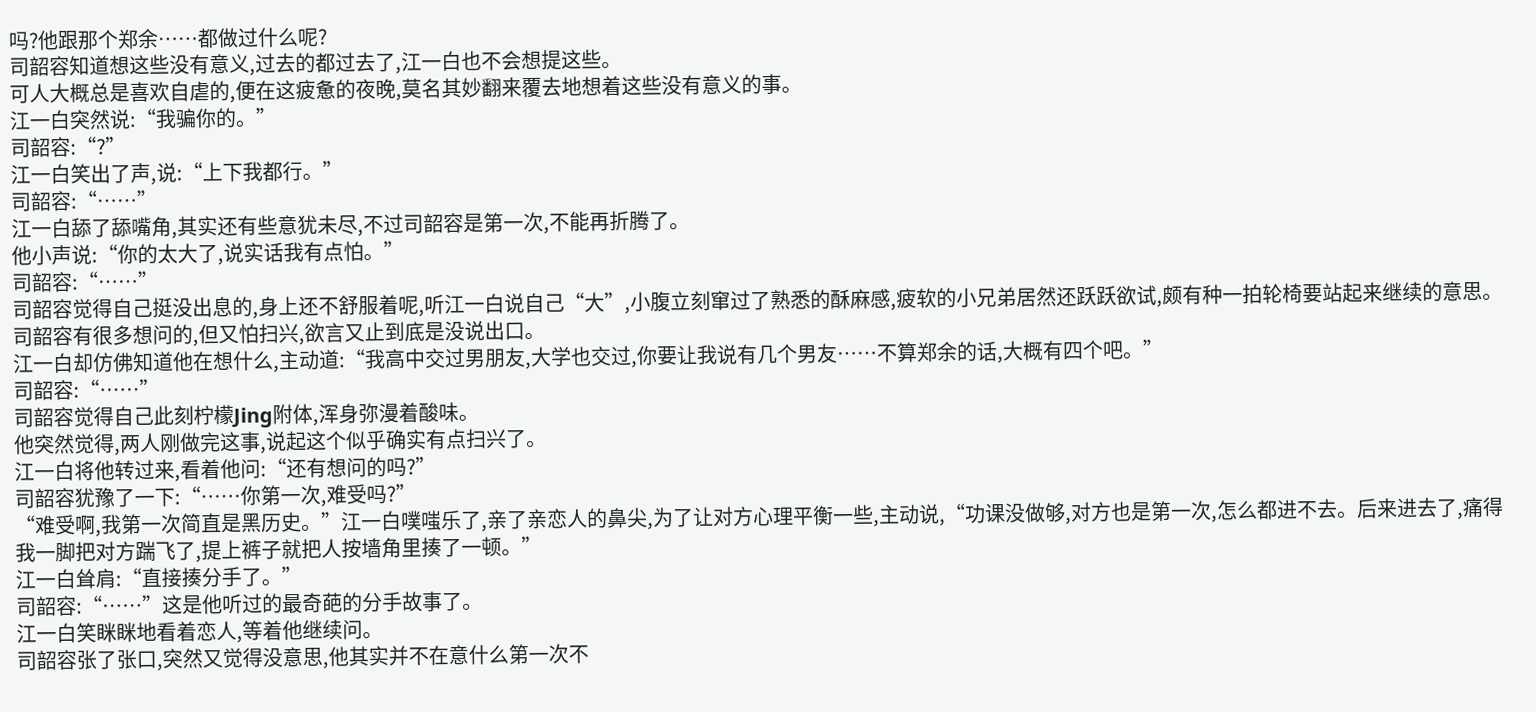吗?他跟那个郑余……都做过什么呢?
司韶容知道想这些没有意义,过去的都过去了,江一白也不会想提这些。
可人大概总是喜欢自虐的,便在这疲惫的夜晚,莫名其妙翻来覆去地想着这些没有意义的事。
江一白突然说:“我骗你的。”
司韶容:“?”
江一白笑出了声,说:“上下我都行。”
司韶容:“……”
江一白舔了舔嘴角,其实还有些意犹未尽,不过司韶容是第一次,不能再折腾了。
他小声说:“你的太大了,说实话我有点怕。”
司韶容:“……”
司韶容觉得自己挺没出息的,身上还不舒服着呢,听江一白说自己“大”,小腹立刻窜过了熟悉的酥麻感,疲软的小兄弟居然还跃跃欲试,颇有种一拍轮椅要站起来继续的意思。
司韶容有很多想问的,但又怕扫兴,欲言又止到底是没说出口。
江一白却仿佛知道他在想什么,主动道:“我高中交过男朋友,大学也交过,你要让我说有几个男友……不算郑余的话,大概有四个吧。”
司韶容:“……”
司韶容觉得自己此刻柠檬Jing附体,浑身弥漫着酸味。
他突然觉得,两人刚做完这事,说起这个似乎确实有点扫兴了。
江一白将他转过来,看着他问:“还有想问的吗?”
司韶容犹豫了一下:“……你第一次,难受吗?”
“难受啊,我第一次简直是黑历史。”江一白噗嗤乐了,亲了亲恋人的鼻尖,为了让对方心理平衡一些,主动说,“功课没做够,对方也是第一次,怎么都进不去。后来进去了,痛得我一脚把对方踹飞了,提上裤子就把人按墙角里揍了一顿。”
江一白耸肩:“直接揍分手了。”
司韶容:“……”这是他听过的最奇葩的分手故事了。
江一白笑眯眯地看着恋人,等着他继续问。
司韶容张了张口,突然又觉得没意思,他其实并不在意什么第一次不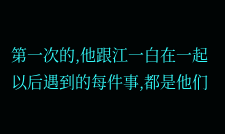第一次的,他跟江一白在一起以后遇到的每件事,都是他们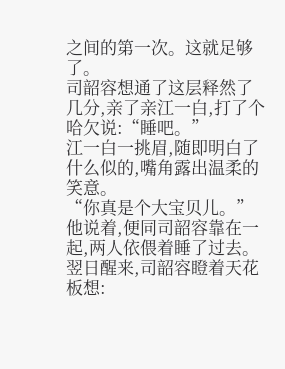之间的第一次。这就足够了。
司韶容想通了这层释然了几分,亲了亲江一白,打了个哈欠说:“睡吧。”
江一白一挑眉,随即明白了什么似的,嘴角露出温柔的笑意。
“你真是个大宝贝儿。”他说着,便同司韶容靠在一起,两人依偎着睡了过去。
翌日醒来,司韶容瞪着天花板想: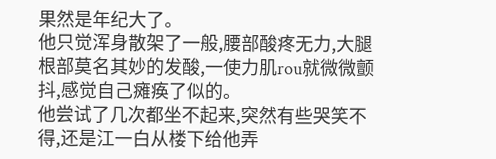果然是年纪大了。
他只觉浑身散架了一般,腰部酸疼无力,大腿根部莫名其妙的发酸,一使力肌rou就微微颤抖,感觉自己瘫痪了似的。
他尝试了几次都坐不起来,突然有些哭笑不得,还是江一白从楼下给他弄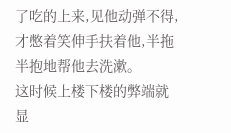了吃的上来,见他动弹不得,才憋着笑伸手扶着他,半拖半抱地帮他去洗漱。
这时候上楼下楼的弊端就显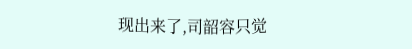现出来了,司韶容只觉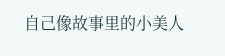自己像故事里的小美人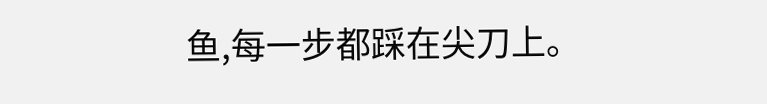鱼,每一步都踩在尖刀上。